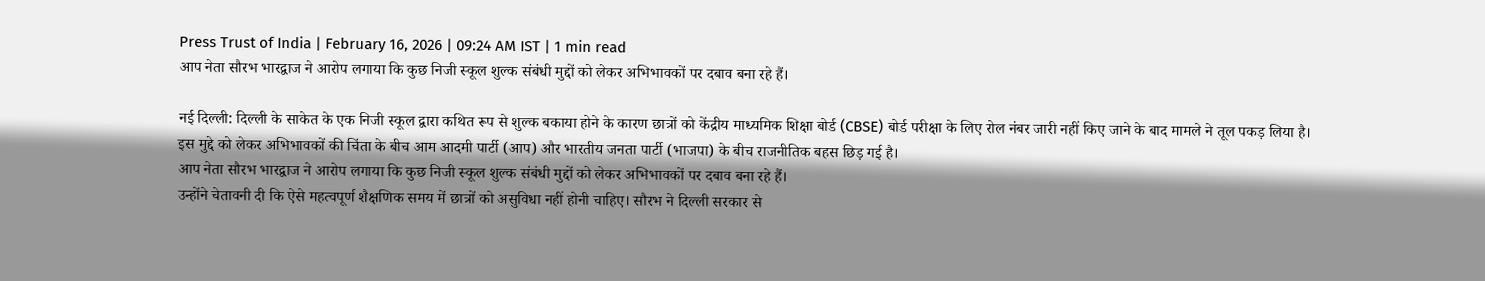Press Trust of India | February 16, 2026 | 09:24 AM IST | 1 min read
आप नेता सौरभ भारद्वाज ने आरोप लगाया कि कुछ निजी स्कूल शुल्क संबंधी मुद्दों को लेकर अभिभावकों पर दबाव बना रहे हैं।

नई दिल्ली: दिल्ली के साकेत के एक निजी स्कूल द्वारा कथित रूप से शुल्क बकाया होने के कारण छात्रों को केंद्रीय माध्यमिक शिक्षा बोर्ड (CBSE) बोर्ड परीक्षा के लिए रोल नंबर जारी नहीं किए जाने के बाद मामले ने तूल पकड़ लिया है। इस मुद्दे को लेकर अभिभावकों की चिंता के बीच आम आदमी पार्टी (आप) और भारतीय जनता पार्टी (भाजपा) के बीच राजनीतिक बहस छिड़ गई है।
आप नेता सौरभ भारद्वाज ने आरोप लगाया कि कुछ निजी स्कूल शुल्क संबंधी मुद्दों को लेकर अभिभावकों पर दबाव बना रहे हैं।
उन्होंने चेतावनी दी कि ऐसे महत्वपूर्ण शैक्षणिक समय में छात्रों को असुविधा नहीं होनी चाहिए। सौरभ ने दिल्ली सरकार से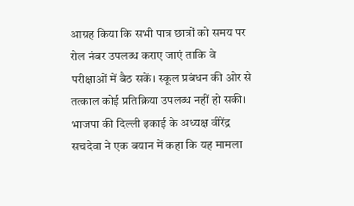आग्रह किया कि सभी पात्र छात्रों को समय पर रोल नंबर उपलब्ध कराए जाएं ताकि वे परीक्षाओं में बैठ सकें। स्कूल प्रबंधन की ओर से तत्काल कोई प्रतिक्रिया उपलब्ध नहीं हो सकी।
भाजपा की दिल्ली इकाई के अध्यक्ष वीरेंद्र सचदेवा ने एक बयान में कहा कि यह मामला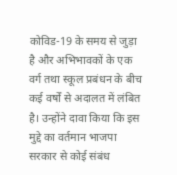कोविड-19 के समय से जुड़ा है और अभिभावकों के एक वर्ग तथा स्कूल प्रबंधन के बीच कई वर्षों से अदालत में लंबित है। उन्होंने दावा किया कि इस मुद्दे का वर्तमान भाजपा सरकार से कोई संबंध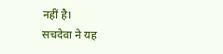नहीं है।
सचदेवा ने यह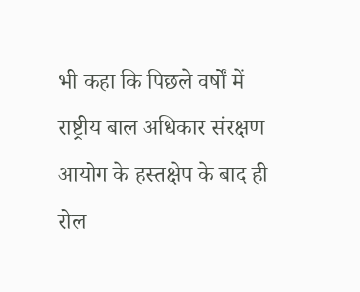भी कहा कि पिछले वर्षों में राष्ट्रीय बाल अधिकार संरक्षण आयोग के हस्तक्षेप के बाद ही रोल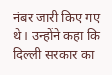नंबर जारी किए गए थे। उन्होंने कहा कि दिल्ली सरकार का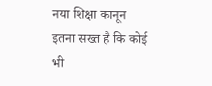नया शिक्षा कानून इतना सख्त है कि कोई भी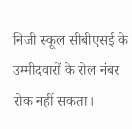निजी स्कूल सीबीएसई के उम्मीदवारों के रोल नंबर रोक नहीं सकता।